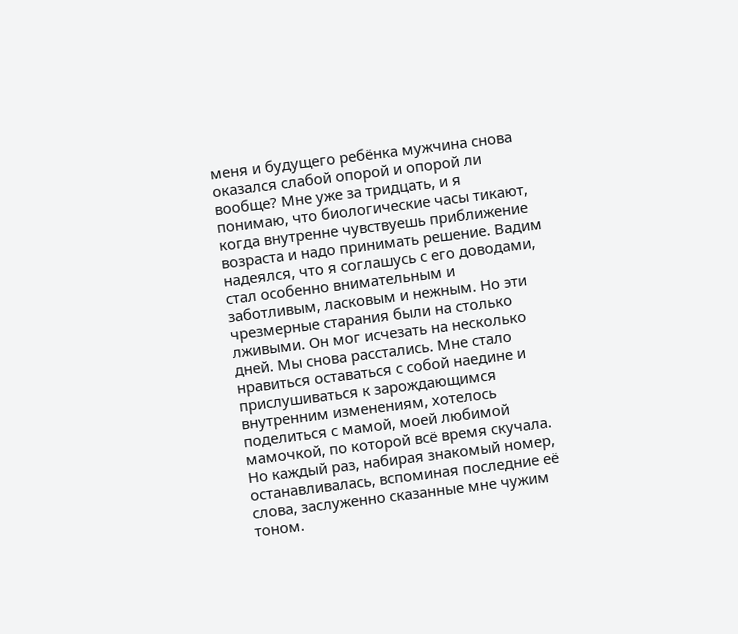меня и будущего ребёнка мужчина снова оказался слабой опорой и опорой ли вообще? Мне уже за тридцать, и я понимаю, что биологические часы тикают, когда внутренне чувствуешь приближение возраста и надо принимать решение. Вадим надеялся, что я соглашусь с его доводами, стал особенно внимательным и заботливым, ласковым и нежным. Но эти чрезмерные старания были на столько лживыми. Он мог исчезать на несколько дней. Мы снова расстались. Мне стало нравиться оставаться с собой наедине и прислушиваться к зарождающимся внутренним изменениям, хотелось поделиться с мамой, моей любимой мамочкой, по которой всё время скучала. Но каждый раз, набирая знакомый номер, останавливалась, вспоминая последние её слова, заслуженно сказанные мне чужим тоном.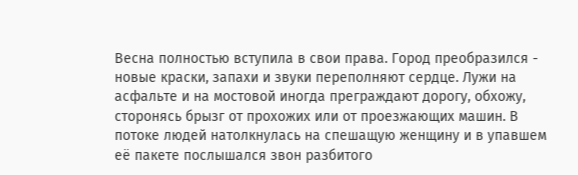Весна полностью вступила в свои права. Город преобразился - новые краски, запахи и звуки переполняют сердце. Лужи на асфальте и на мостовой иногда преграждают дорогу, обхожу, сторонясь брызг от прохожих или от проезжающих машин. В потоке людей натолкнулась на спешащую женщину и в упавшем её пакете послышался звон разбитого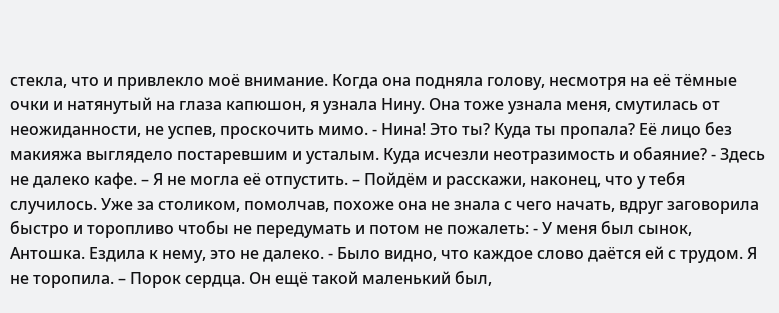стекла, что и привлекло моё внимание. Когда она подняла голову, несмотря на её тёмные очки и натянутый на глаза капюшон, я узнала Нину. Она тоже узнала меня, смутилась от неожиданности, не успев, проскочить мимо. - Нина! Это ты? Куда ты пропала? Её лицо без макияжа выглядело постаревшим и усталым. Куда исчезли неотразимость и обаяние? - Здесь не далеко кафе. – Я не могла её отпустить. – Пойдём и расскажи, наконец, что у тебя случилось. Уже за столиком, помолчав, похоже она не знала с чего начать, вдруг заговорила быстро и торопливо чтобы не передумать и потом не пожалеть: - У меня был сынок, Антошка. Ездила к нему, это не далеко. - Было видно, что каждое слово даётся ей с трудом. Я не торопила. – Порок сердца. Он ещё такой маленький был,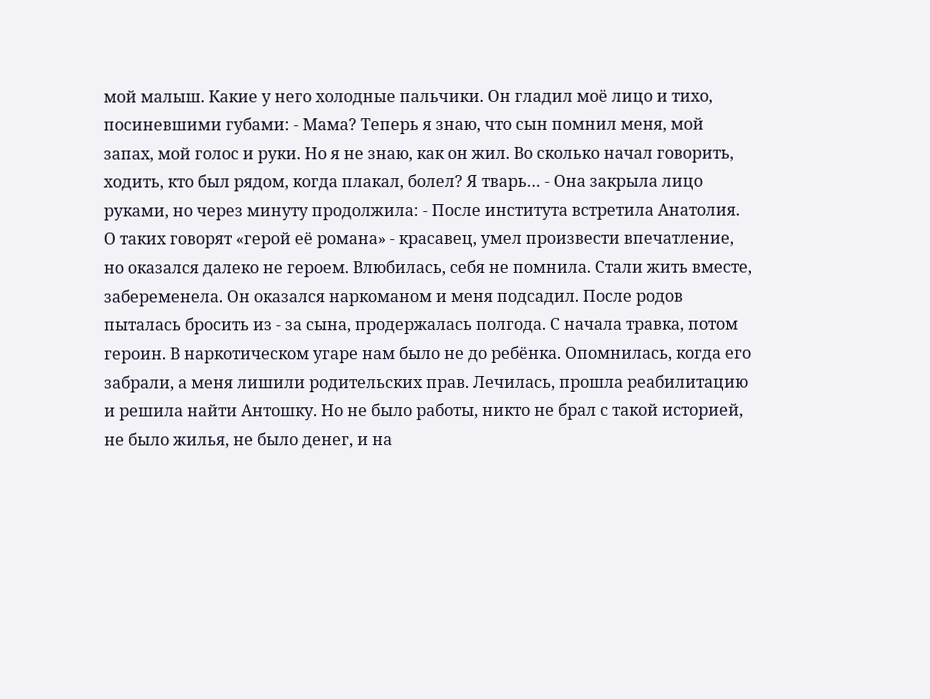мой малыш. Какие у него холодные пальчики. Он гладил моё лицо и тихо, посиневшими губами: - Мама? Теперь я знаю, что сын помнил меня, мой запах, мой голос и руки. Но я не знаю, как он жил. Во сколько начал говорить, ходить, кто был рядом, когда плакал, болел? Я тварь… - Она закрыла лицо руками, но через минуту продолжила: - После института встретила Анатолия. О таких говорят «герой её романа» - красавец, умел произвести впечатление, но оказался далеко не героем. Влюбилась, себя не помнила. Стали жить вместе, забеременела. Он оказался наркоманом и меня подсадил. После родов пыталась бросить из - за сына, продержалась полгода. С начала травка, потом героин. В наркотическом угаре нам было не до ребёнка. Опомнилась, когда его забрали, а меня лишили родительских прав. Лечилась, прошла реабилитацию и решила найти Антошку. Но не было работы, никто не брал с такой историей, не было жилья, не было денег, и на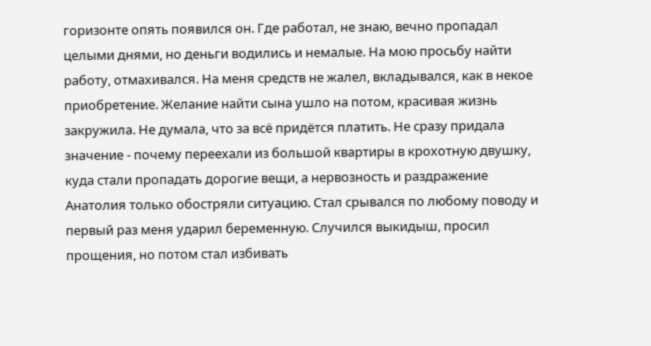горизонте опять появился он. Где работал, не знаю, вечно пропадал целыми днями, но деньги водились и немалые. На мою просьбу найти работу, отмахивался. На меня средств не жалел, вкладывался, как в некое приобретение. Желание найти сына ушло на потом, красивая жизнь закружила. Не думала, что за всё придётся платить. Не сразу придала значение - почему переехали из большой квартиры в крохотную двушку, куда стали пропадать дорогие вещи, а нервозность и раздражение Анатолия только обостряли ситуацию. Стал срывался по любому поводу и первый раз меня ударил беременную. Случился выкидыш, просил прощения, но потом стал избивать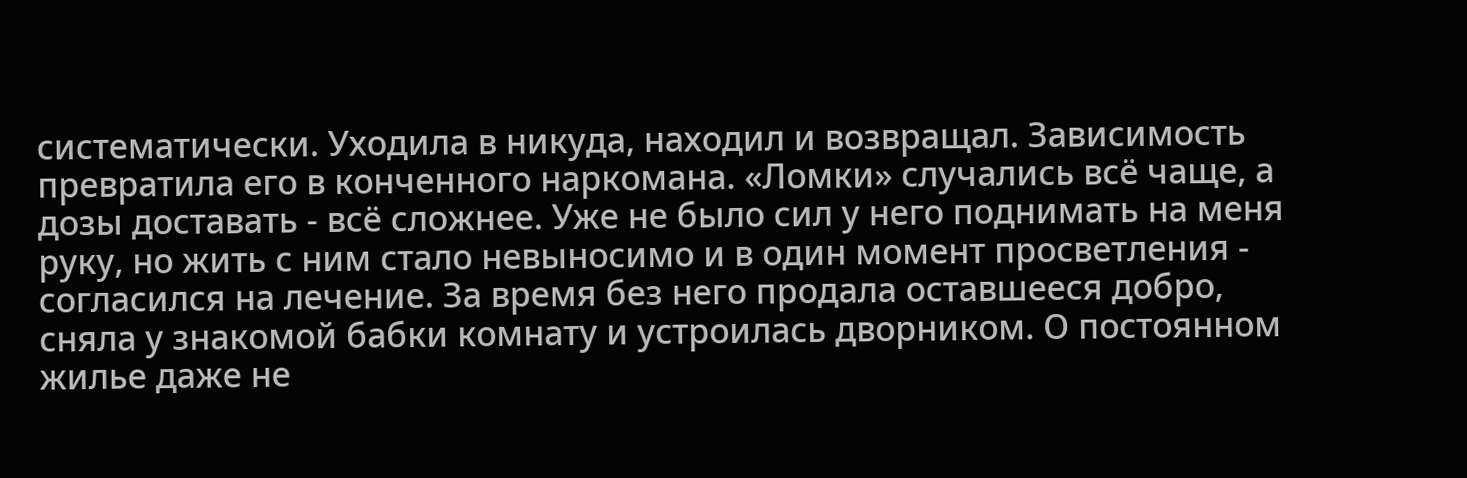систематически. Уходила в никуда, находил и возвращал. Зависимость превратила его в конченного наркомана. «Ломки» случались всё чаще, а дозы доставать - всё сложнее. Уже не было сил у него поднимать на меня руку, но жить с ним стало невыносимо и в один момент просветления - согласился на лечение. За время без него продала оставшееся добро, сняла у знакомой бабки комнату и устроилась дворником. О постоянном жилье даже не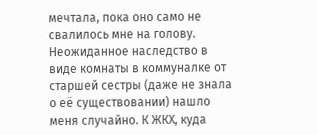мечтала, пока оно само не свалилось мне на голову. Неожиданное наследство в виде комнаты в коммуналке от старшей сестры (даже не знала о её существовании) нашло меня случайно. К ЖКХ, куда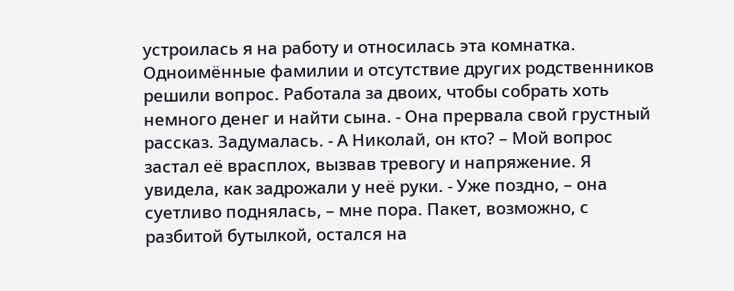устроилась я на работу и относилась эта комнатка. Одноимённые фамилии и отсутствие других родственников решили вопрос. Работала за двоих, чтобы собрать хоть немного денег и найти сына. - Она прервала свой грустный рассказ. Задумалась. - А Николай, он кто? – Мой вопрос застал её врасплох, вызвав тревогу и напряжение. Я увидела, как задрожали у неё руки. - Уже поздно, – она суетливо поднялась, – мне пора. Пакет, возможно, с разбитой бутылкой, остался на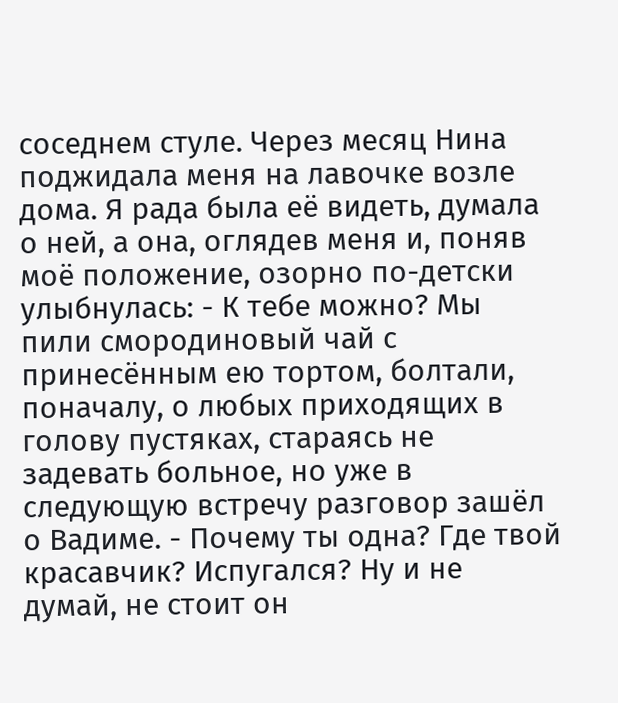соседнем стуле. Через месяц Нина поджидала меня на лавочке возле дома. Я рада была её видеть, думала о ней, а она, оглядев меня и, поняв моё положение, озорно по-детски улыбнулась: - К тебе можно? Мы пили смородиновый чай с принесённым ею тортом, болтали, поначалу, о любых приходящих в голову пустяках, стараясь не задевать больное, но уже в следующую встречу разговор зашёл о Вадиме. - Почему ты одна? Где твой красавчик? Испугался? Ну и не думай, не стоит он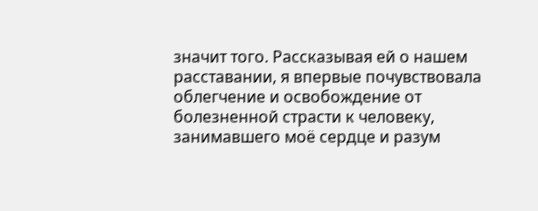значит того. Рассказывая ей о нашем расставании, я впервые почувствовала облегчение и освобождение от болезненной страсти к человеку, занимавшего моё сердце и разум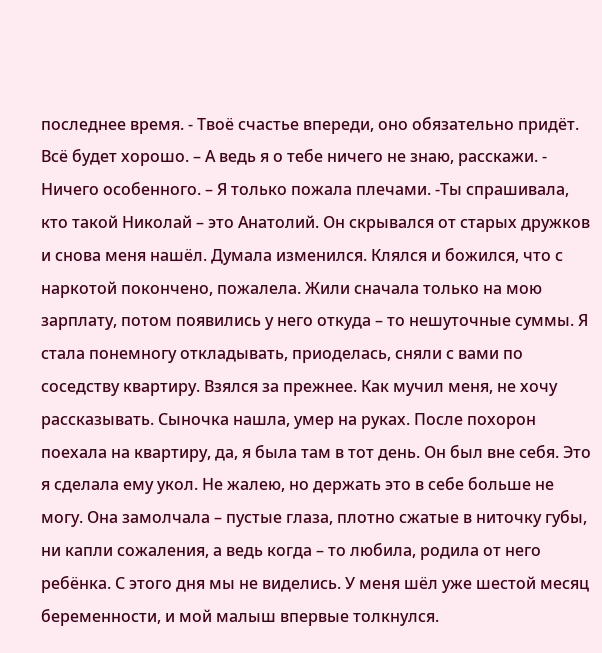последнее время. - Твоё счастье впереди, оно обязательно придёт. Всё будет хорошо. – А ведь я о тебе ничего не знаю, расскажи. - Ничего особенного. – Я только пожала плечами. -Ты спрашивала, кто такой Николай – это Анатолий. Он скрывался от старых дружков и снова меня нашёл. Думала изменился. Клялся и божился, что с наркотой покончено, пожалела. Жили сначала только на мою зарплату, потом появились у него откуда – то нешуточные суммы. Я стала понемногу откладывать, приоделась, сняли с вами по соседству квартиру. Взялся за прежнее. Как мучил меня, не хочу рассказывать. Сыночка нашла, умер на руках. После похорон поехала на квартиру, да, я была там в тот день. Он был вне себя. Это я сделала ему укол. Не жалею, но держать это в себе больше не могу. Она замолчала – пустые глаза, плотно сжатые в ниточку губы, ни капли сожаления, а ведь когда – то любила, родила от него ребёнка. С этого дня мы не виделись. У меня шёл уже шестой месяц беременности, и мой малыш впервые толкнулся.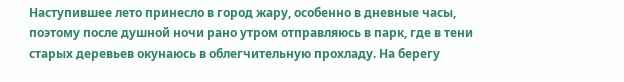Наступившее лето принесло в город жару, особенно в дневные часы, поэтому после душной ночи рано утром отправляюсь в парк, где в тени старых деревьев окунаюсь в облегчительную прохладу. На берегу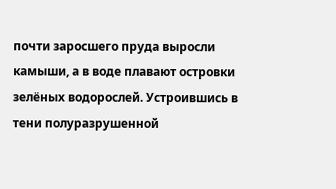почти заросшего пруда выросли камыши, а в воде плавают островки зелёных водорослей. Устроившись в тени полуразрушенной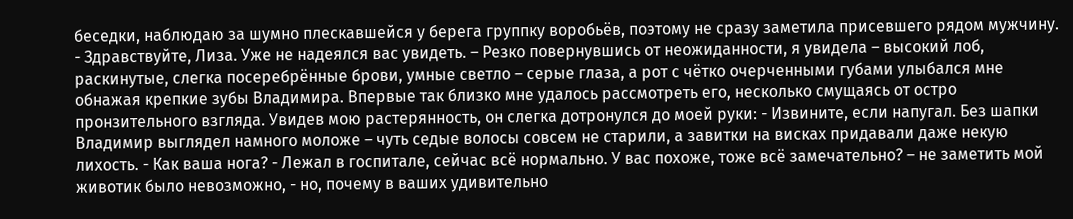беседки, наблюдаю за шумно плескавшейся у берега группку воробьёв, поэтому не сразу заметила присевшего рядом мужчину. - Здравствуйте, Лиза. Уже не надеялся вас увидеть. – Резко повернувшись от неожиданности, я увидела – высокий лоб, раскинутые, слегка посеребрённые брови, умные светло – серые глаза, а рот с чётко очерченными губами улыбался мне обнажая крепкие зубы Владимира. Впервые так близко мне удалось рассмотреть его, несколько смущаясь от остро пронзительного взгляда. Увидев мою растерянность, он слегка дотронулся до моей руки: - Извините, если напугал. Без шапки Владимир выглядел намного моложе – чуть седые волосы совсем не старили, а завитки на висках придавали даже некую лихость. - Как ваша нога? - Лежал в госпитале, сейчас всё нормально. У вас похоже, тоже всё замечательно? – не заметить мой животик было невозможно, - но, почему в ваших удивительно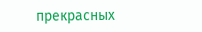прекрасных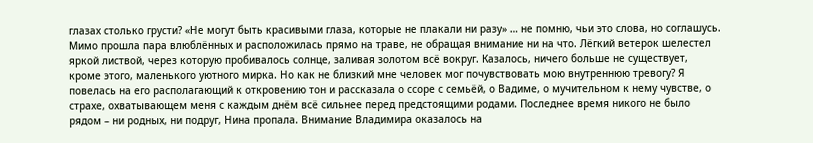глазах столько грусти? «Не могут быть красивыми глаза, которые не плакали ни разу» … не помню, чьи это слова, но соглашусь. Мимо прошла пара влюблённых и расположилась прямо на траве, не обращая внимание ни на что. Лёгкий ветерок шелестел яркой листвой, через которую пробивалось солнце, заливая золотом всё вокруг. Казалось, ничего больше не существует, кроме этого, маленького уютного мирка. Но как не близкий мне человек мог почувствовать мою внутреннюю тревогу? Я повелась на его располагающий к откровению тон и рассказала о ссоре с семьёй, о Вадиме, о мучительном к нему чувстве, о страхе, охватывающем меня с каждым днём всё сильнее перед предстоящими родами. Последнее время никого не было рядом – ни родных, ни подруг, Нина пропала. Внимание Владимира оказалось на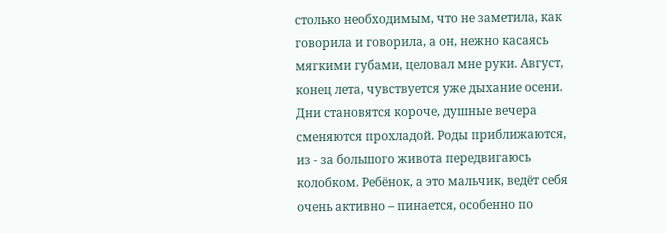столько необходимым, что не заметила, как говорила и говорила, а он, нежно касаясь мягкими губами, целовал мне руки. Август, конец лета, чувствуется уже дыхание осени. Дни становятся короче, душные вечера сменяются прохладой. Роды приближаются, из - за большого живота передвигаюсь колобком. Ребёнок, а это мальчик, ведёт себя очень активно – пинается, особенно по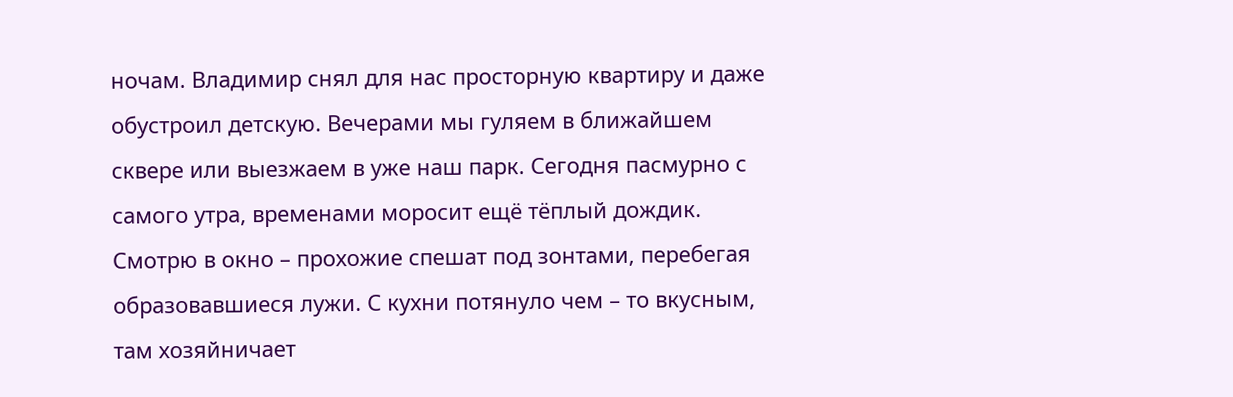ночам. Владимир снял для нас просторную квартиру и даже обустроил детскую. Вечерами мы гуляем в ближайшем сквере или выезжаем в уже наш парк. Сегодня пасмурно с самого утра, временами моросит ещё тёплый дождик. Смотрю в окно – прохожие спешат под зонтами, перебегая образовавшиеся лужи. С кухни потянуло чем – то вкусным, там хозяйничает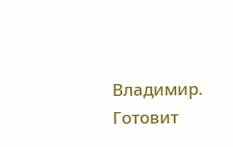Владимир. Готовит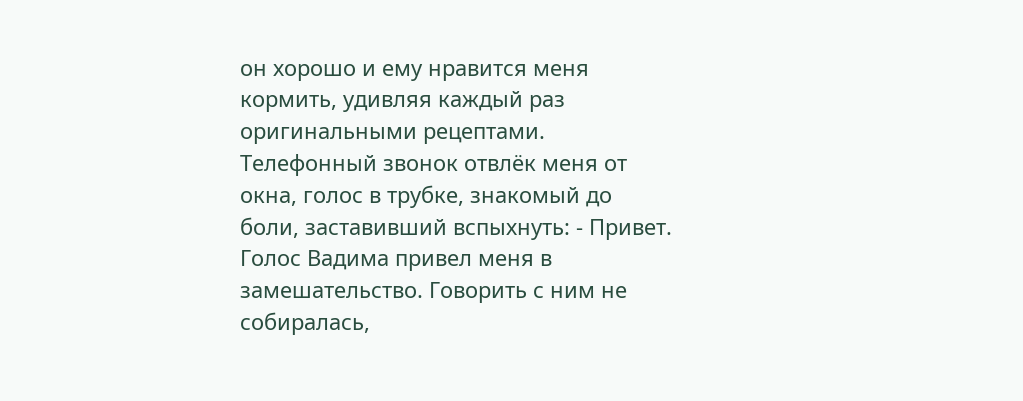он хорошо и ему нравится меня кормить, удивляя каждый раз оригинальными рецептами. Телефонный звонок отвлёк меня от окна, голос в трубке, знакомый до боли, заставивший вспыхнуть: - Привет. Голос Вадима привел меня в замешательство. Говорить с ним не собиралась,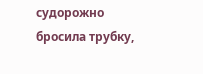судорожно бросила трубку,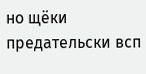но щёки предательски всп